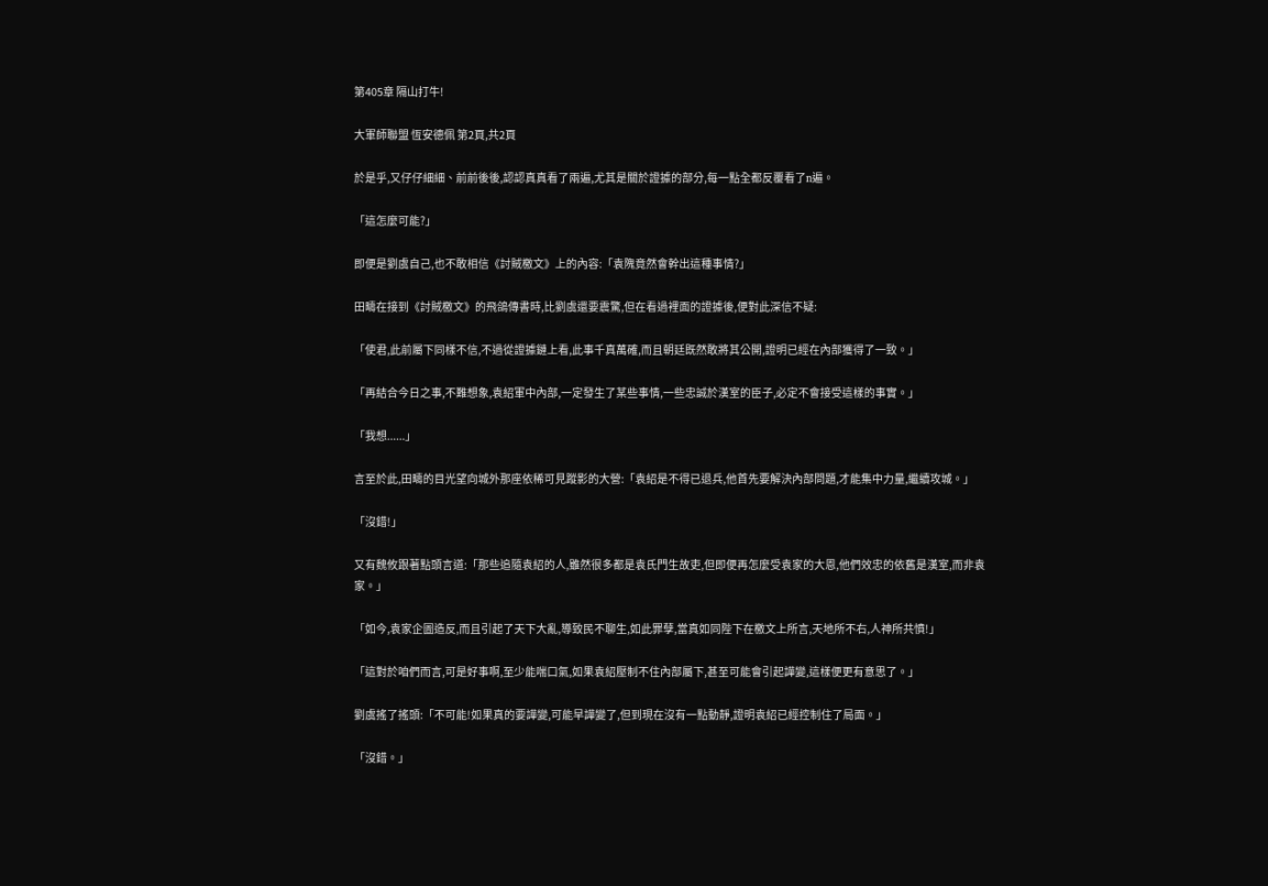第405章 隔山打牛!

大軍師聯盟 恆安德佩 第2頁,共2頁

於是乎,又仔仔細細、前前後後,認認真真看了兩遍,尤其是關於證據的部分,每一點全都反覆看了n遍。

「這怎麼可能?」

即便是劉虞自己,也不敢相信《討賊檄文》上的內容:「袁隗竟然會幹出這種事情?」

田疇在接到《討賊檄文》的飛鴿傳書時,比劉虞還要震驚,但在看過裡面的證據後,便對此深信不疑:

「使君,此前屬下同樣不信,不過從證據鏈上看,此事千真萬確,而且朝廷既然敢將其公開,證明已經在內部獲得了一致。」

「再結合今日之事,不難想象,袁紹軍中內部,一定發生了某些事情,一些忠誠於漢室的臣子,必定不會接受這樣的事實。」

「我想......」

言至於此,田疇的目光望向城外那座依稀可見蹤影的大營:「袁紹是不得已退兵,他首先要解決內部問題,才能集中力量,繼續攻城。」

「沒錯!」

又有魏攸跟著點頭言道:「那些追隨袁紹的人,雖然很多都是袁氏門生故吏,但即便再怎麼受袁家的大恩,他們效忠的依舊是漢室,而非袁家。」

「如今,袁家企圖造反,而且引起了天下大亂,導致民不聊生,如此罪孽,當真如同陛下在檄文上所言,天地所不右,人神所共憤!」

「這對於咱們而言,可是好事啊,至少能喘口氣,如果袁紹壓制不住內部屬下,甚至可能會引起譁變,這樣便更有意思了。」

劉虞搖了搖頭:「不可能!如果真的要譁變,可能早譁變了,但到現在沒有一點動靜,證明袁紹已經控制住了局面。」

「沒錯。」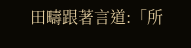田疇跟著言道:「所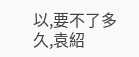以,要不了多久,袁紹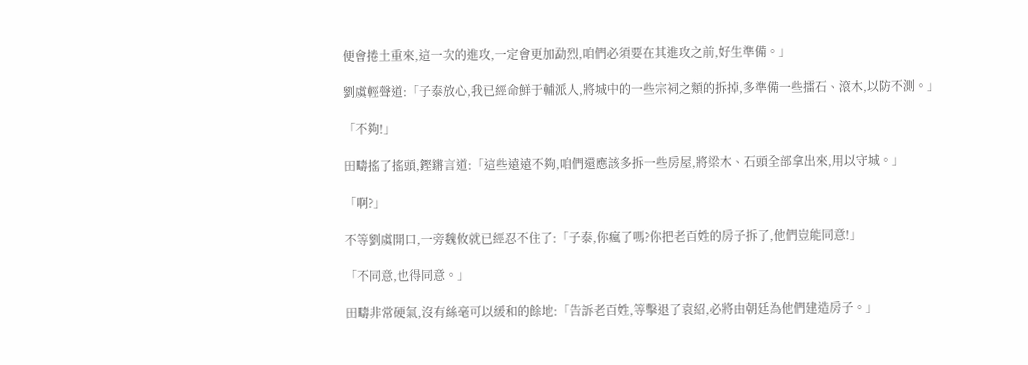便會捲土重來,這一次的進攻,一定會更加勐烈,咱們必須要在其進攻之前,好生準備。」

劉虞輕聲道:「子泰放心,我已經命鮮于輔派人,將城中的一些宗祠之類的拆掉,多準備一些擂石、滾木,以防不測。」

「不夠!」

田疇搖了搖頭,鏗鏘言道:「這些遠遠不夠,咱們還應該多拆一些房屋,將梁木、石頭全部拿出來,用以守城。」

「啊?」

不等劉虞開口,一旁魏攸就已經忍不住了:「子泰,你瘋了嗎?你把老百姓的房子拆了,他們豈能同意!」

「不同意,也得同意。」

田疇非常硬氣,沒有絲毫可以緩和的餘地:「告訴老百姓,等擊退了袁紹,必將由朝廷為他們建造房子。」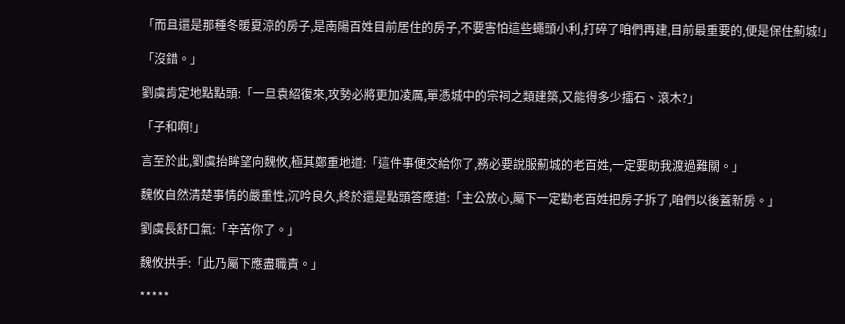「而且還是那種冬暖夏涼的房子,是南陽百姓目前居住的房子,不要害怕這些蠅頭小利,打碎了咱們再建,目前最重要的,便是保住薊城!」

「沒錯。」

劉虞肯定地點點頭:「一旦袁紹復來,攻勢必將更加凌厲,單憑城中的宗祠之類建築,又能得多少擂石、滾木?」

「子和啊!」

言至於此,劉虞抬眸望向魏攸,極其鄭重地道:「這件事便交給你了,務必要說服薊城的老百姓,一定要助我渡過難關。」

魏攸自然清楚事情的嚴重性,沉吟良久,終於還是點頭答應道:「主公放心,屬下一定勸老百姓把房子拆了,咱們以後蓋新房。」

劉虞長舒口氣:「辛苦你了。」

魏攸拱手:「此乃屬下應盡職責。」

*****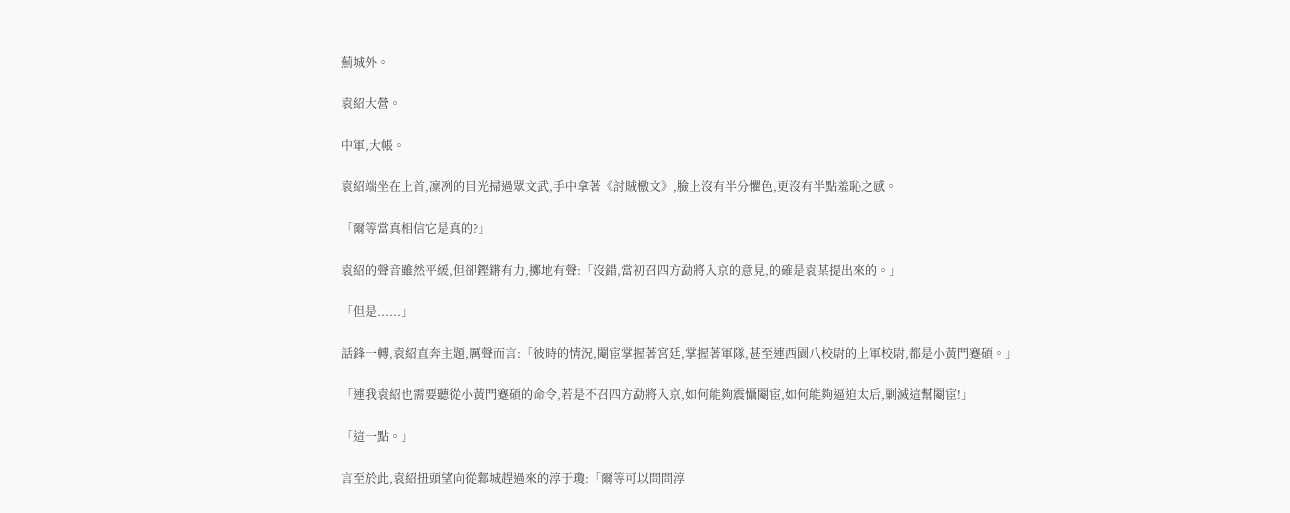薊城外。

袁紹大營。

中軍,大帳。

袁紹端坐在上首,凜冽的目光掃過眾文武,手中拿著《討賊檄文》,臉上沒有半分懼色,更沒有半點羞恥之感。

「爾等當真相信它是真的?」

袁紹的聲音雖然平緩,但卻鏗鏘有力,擲地有聲:「沒錯,當初召四方勐將入京的意見,的確是袁某提出來的。」

「但是......」

話鋒一轉,袁紹直奔主題,厲聲而言:「彼時的情況,閹宦掌握著宮廷,掌握著軍隊,甚至連西園八校尉的上軍校尉,都是小黃門蹇碩。」

「連我袁紹也需要聽從小黃門蹇碩的命令,若是不召四方勐將入京,如何能夠震懾閹宦,如何能夠逼迫太后,剿滅這幫閹宦!」

「這一點。」

言至於此,袁紹扭頭望向從鄴城趕過來的淳于瓊:「爾等可以問問淳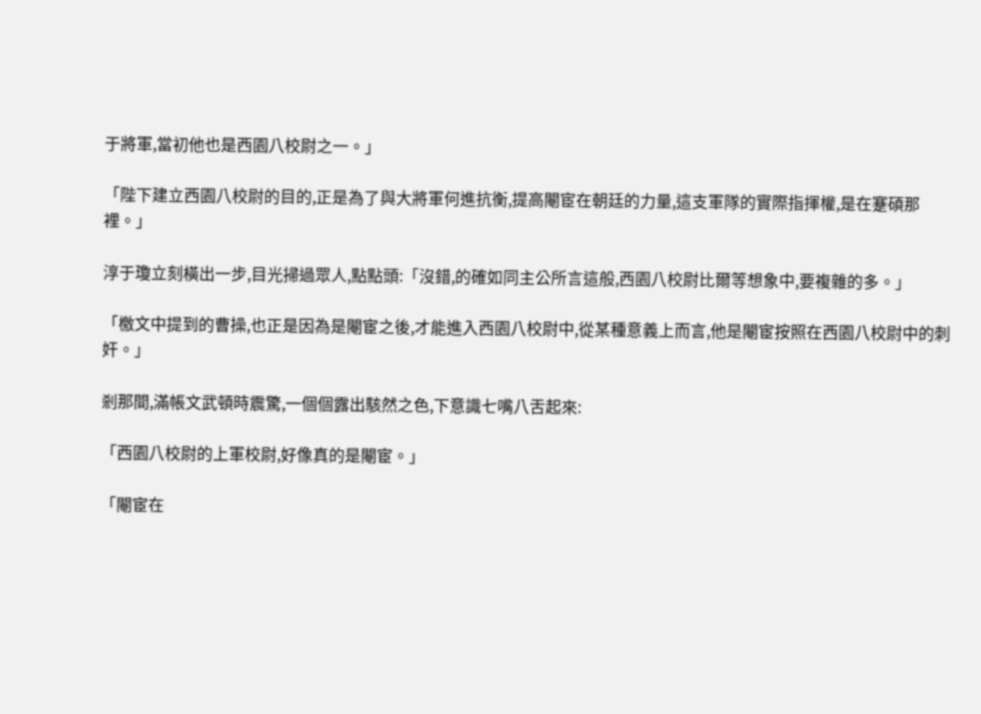于將軍,當初他也是西園八校尉之一。」

「陛下建立西園八校尉的目的,正是為了與大將軍何進抗衡,提高閹宦在朝廷的力量,這支軍隊的實際指揮權,是在蹇碩那裡。」

淳于瓊立刻橫出一步,目光掃過眾人,點點頭:「沒錯,的確如同主公所言這般,西園八校尉比爾等想象中,要複雜的多。」

「檄文中提到的曹操,也正是因為是閹宦之後,才能進入西園八校尉中,從某種意義上而言,他是閹宦按照在西園八校尉中的刺奸。」

剎那間,滿帳文武頓時震驚,一個個露出駭然之色,下意識七嘴八舌起來:

「西園八校尉的上軍校尉,好像真的是閹宦。」

「閹宦在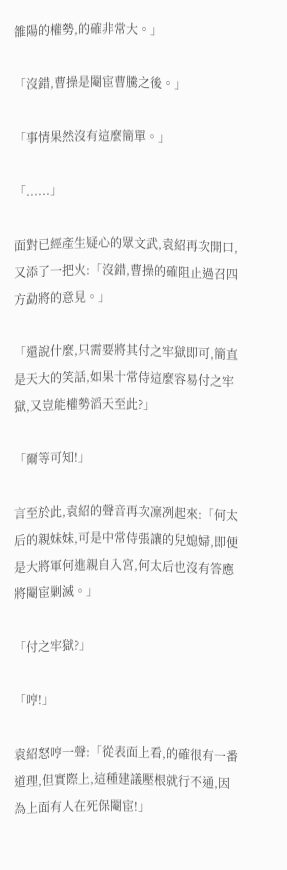雒陽的權勢,的確非常大。」

「沒錯,曹操是閹宦曹騰之後。」

「事情果然沒有這麼簡單。」

「......」

面對已經產生疑心的眾文武,袁紹再次開口,又添了一把火:「沒錯,曹操的確阻止過召四方勐將的意見。」

「還說什麼,只需要將其付之牢獄即可,簡直是天大的笑話,如果十常侍這麼容易付之牢獄,又豈能權勢滔天至此?」

「爾等可知!」

言至於此,袁紹的聲音再次凜冽起來:「何太后的親妹妹,可是中常侍張讓的兒媳婦,即便是大將軍何進親自入宮,何太后也沒有答應將閹宦剿滅。」

「付之牢獄?」

「哼!」

袁紹怒哼一聲:「從表面上看,的確很有一番道理,但實際上,這種建議壓根就行不通,因為上面有人在死保閹宦!」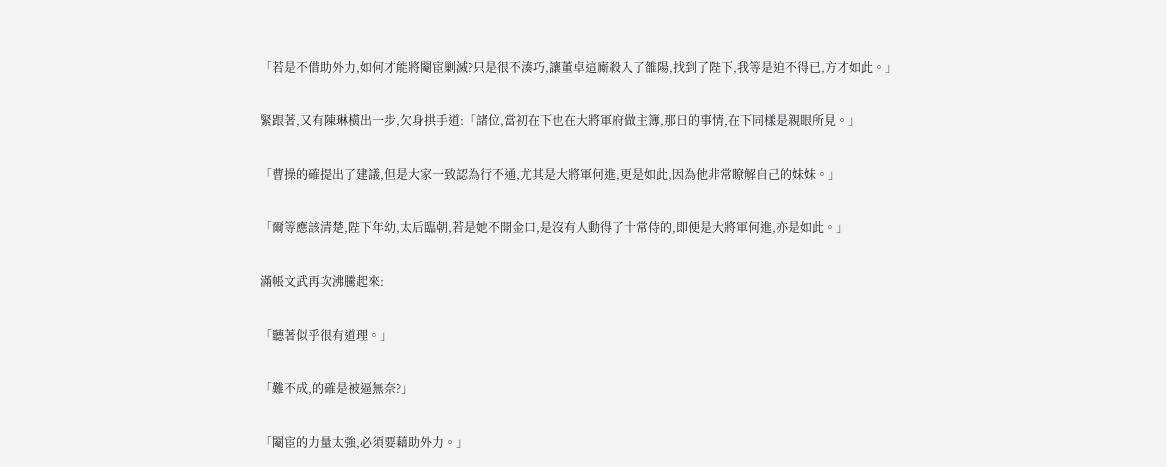「若是不借助外力,如何才能將閹宦剿滅?只是很不湊巧,讓董卓這廝殺入了雒陽,找到了陛下,我等是迫不得已,方才如此。」

緊跟著,又有陳琳橫出一步,欠身拱手道:「諸位,當初在下也在大將軍府做主簿,那日的事情,在下同樣是親眼所見。」

「曹操的確提出了建議,但是大家一致認為行不通,尤其是大將軍何進,更是如此,因為他非常瞭解自己的妹妹。」

「爾等應該清楚,陛下年幼,太后臨朝,若是她不開金口,是沒有人動得了十常侍的,即便是大將軍何進,亦是如此。」

滿帳文武再次沸騰起來:

「聽著似乎很有道理。」

「難不成,的確是被逼無奈?」

「閹宦的力量太強,必須要藉助外力。」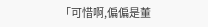「可惜啊,偏偏是董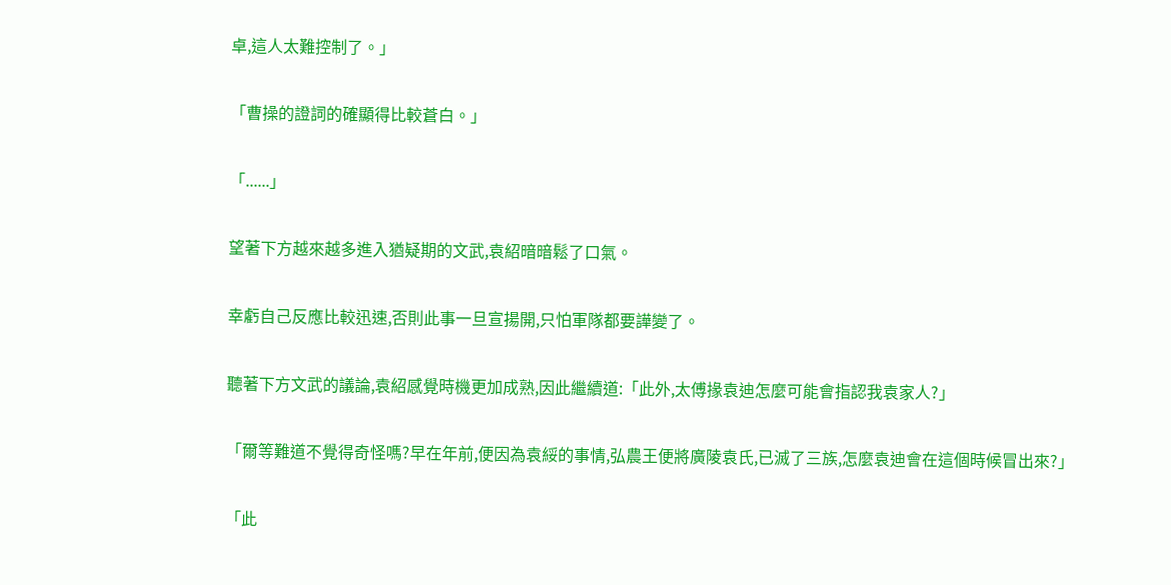卓,這人太難控制了。」

「曹操的證詞的確顯得比較蒼白。」

「......」

望著下方越來越多進入猶疑期的文武,袁紹暗暗鬆了口氣。

幸虧自己反應比較迅速,否則此事一旦宣揚開,只怕軍隊都要譁變了。

聽著下方文武的議論,袁紹感覺時機更加成熟,因此繼續道:「此外,太傅掾袁迪怎麼可能會指認我袁家人?」

「爾等難道不覺得奇怪嗎?早在年前,便因為袁綏的事情,弘農王便將廣陵袁氏,已滅了三族,怎麼袁迪會在這個時候冒出來?」

「此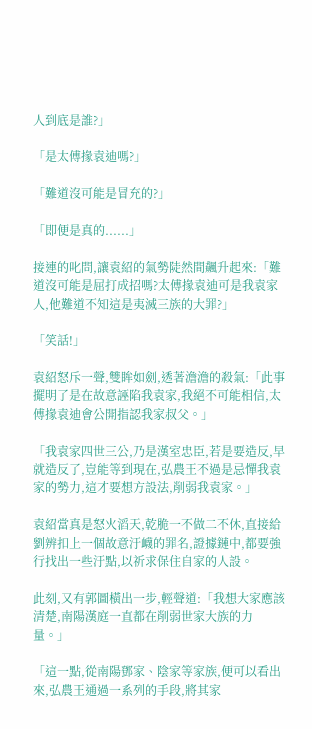人到底是誰?」

「是太傅掾袁迪嗎?」

「難道沒可能是冒充的?」

「即便是真的......」

接連的叱問,讓袁紹的氣勢陡然間飆升起來:「難道沒可能是屈打成招嗎?太傅掾袁迪可是我袁家人,他難道不知這是夷滅三族的大罪?」

「笑話!」

袁紹怒斥一聲,雙眸如劍,透著澹澹的殺氣:「此事擺明了是在故意誣陷我袁家,我絕不可能相信,太傅掾袁迪會公開指認我家叔父。」

「我袁家四世三公,乃是漢室忠臣,若是要造反,早就造反了,豈能等到現在,弘農王不過是忌憚我袁家的勢力,這才要想方設法,削弱我袁家。」

袁紹當真是怒火滔天,乾脆一不做二不休,直接給劉辨扣上一個故意汙衊的罪名,證據鏈中,都要強行找出一些汙點,以祈求保住自家的人設。

此刻,又有郭圖橫出一步,輕聲道:「我想大家應該清楚,南陽漢庭一直都在削弱世家大族的力量。」

「這一點,從南陽鄧家、陰家等家族,便可以看出來,弘農王通過一系列的手段,將其家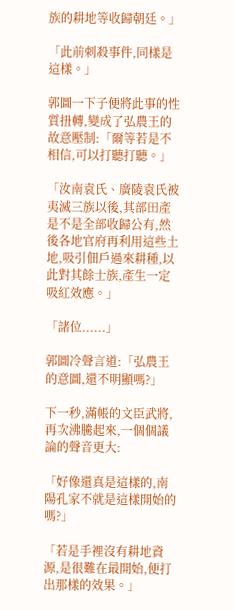族的耕地等收歸朝廷。」

「此前刺殺事件,同樣是這樣。」

郭圖一下子便將此事的性質扭轉,變成了弘農王的故意壓制:「爾等若是不相信,可以打聽打聽。」

「汝南袁氏、廣陵袁氏被夷滅三族以後,其部田產是不是全部收歸公有,然後各地官府再利用這些土地,吸引佃戶過來耕種,以此對其餘士族,產生一定吸紅效應。」

「諸位......」

郭圖冷聲言道:「弘農王的意圖,還不明顯嗎?」

下一秒,滿帳的文臣武將,再次沸騰起來,一個個議論的聲音更大:

「好像還真是這樣的,南陽孔家不就是這樣開始的嗎?」

「若是手裡沒有耕地資源,是很難在最開始,便打出那樣的效果。」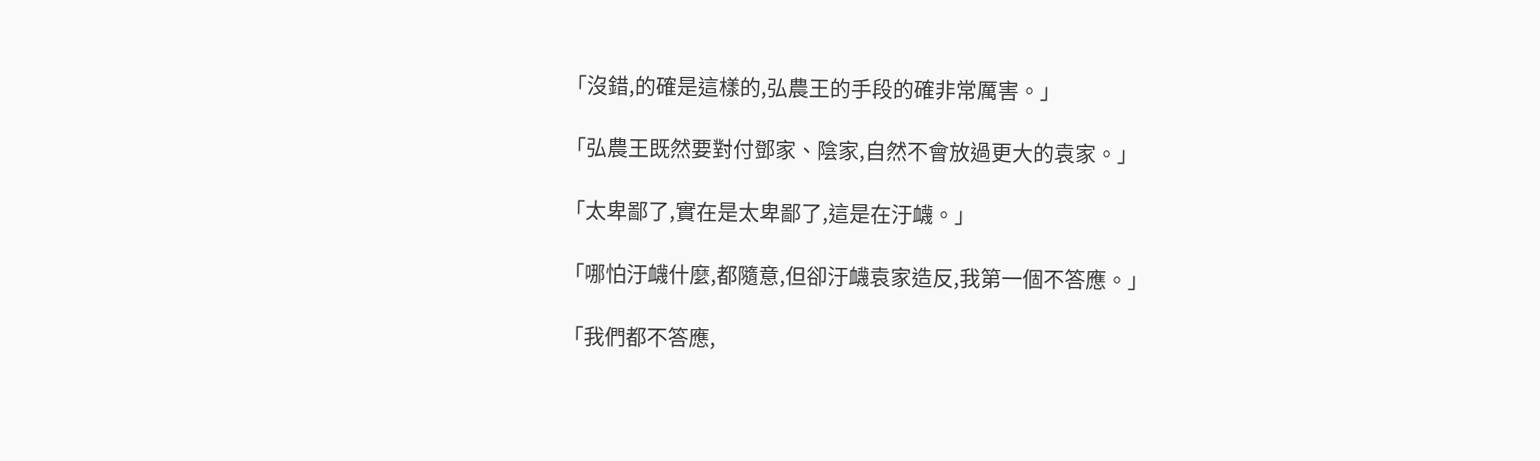「沒錯,的確是這樣的,弘農王的手段的確非常厲害。」

「弘農王既然要對付鄧家、陰家,自然不會放過更大的袁家。」

「太卑鄙了,實在是太卑鄙了,這是在汙衊。」

「哪怕汙衊什麼,都隨意,但卻汙衊袁家造反,我第一個不答應。」

「我們都不答應,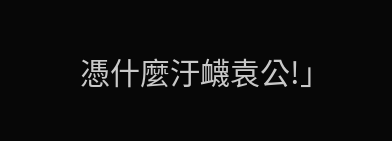憑什麼汙衊袁公!」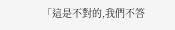「這是不對的,我們不答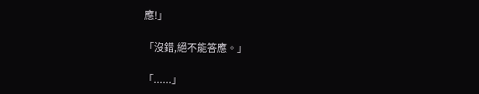應!」

「沒錯,絕不能答應。」

「......」